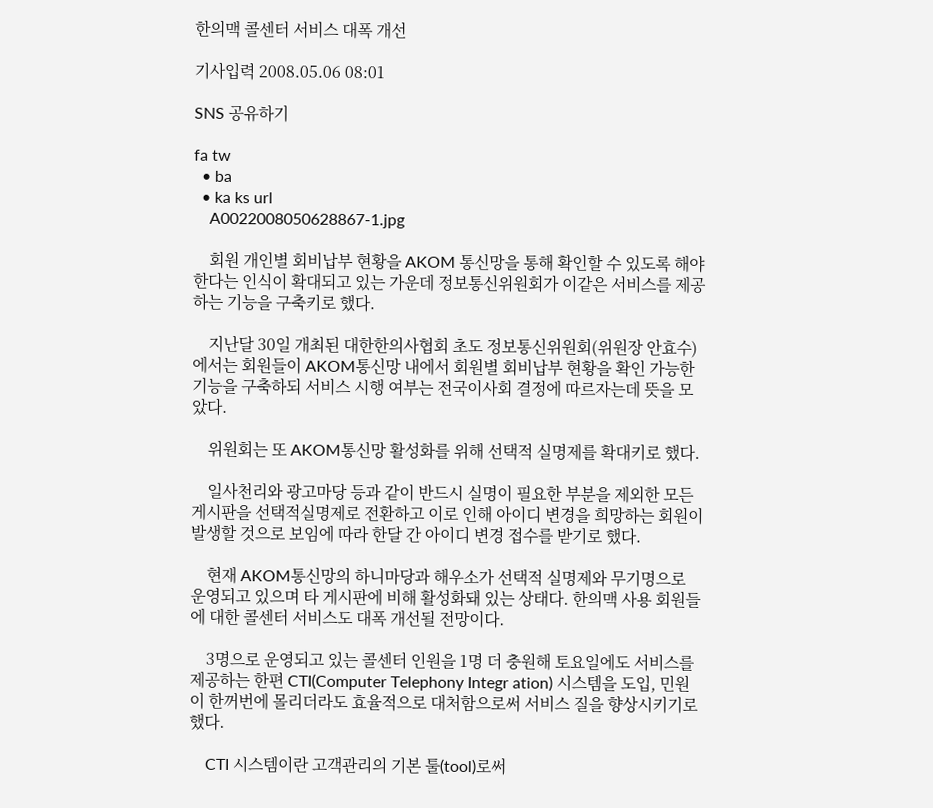한의맥 콜센터 서비스 대폭 개선

기사입력 2008.05.06 08:01

SNS 공유하기

fa tw
  • ba
  • ka ks url
    A0022008050628867-1.jpg

    회원 개인별 회비납부 현황을 AKOM 통신망을 통해 확인할 수 있도록 해야 한다는 인식이 확대되고 있는 가운데 정보통신위원회가 이같은 서비스를 제공하는 기능을 구축키로 했다.

    지난달 30일 개최된 대한한의사협회 초도 정보통신위원회(위원장 안효수)에서는 회원들이 AKOM통신망 내에서 회원별 회비납부 현황을 확인 가능한 기능을 구축하되 서비스 시행 여부는 전국이사회 결정에 따르자는데 뜻을 모았다.

    위원회는 또 AKOM통신망 활성화를 위해 선택적 실명제를 확대키로 했다.

    일사천리와 광고마당 등과 같이 반드시 실명이 필요한 부분을 제외한 모든 게시판을 선택적실명제로 전환하고 이로 인해 아이디 변경을 희망하는 회원이 발생할 것으로 보임에 따라 한달 간 아이디 변경 접수를 받기로 했다.

    현재 AKOM통신망의 하니마당과 해우소가 선택적 실명제와 무기명으로 운영되고 있으며 타 게시판에 비해 활성화돼 있는 상태다. 한의맥 사용 회원들에 대한 콜센터 서비스도 대폭 개선될 전망이다.

    3명으로 운영되고 있는 콜센터 인원을 1명 더 충원해 토요일에도 서비스를 제공하는 한편 CTI(Computer Telephony Integr ation) 시스템을 도입, 민원이 한꺼번에 몰리더라도 효율적으로 대처함으로써 서비스 질을 향상시키기로 했다.

    CTI 시스템이란 고객관리의 기본 툴(tool)로써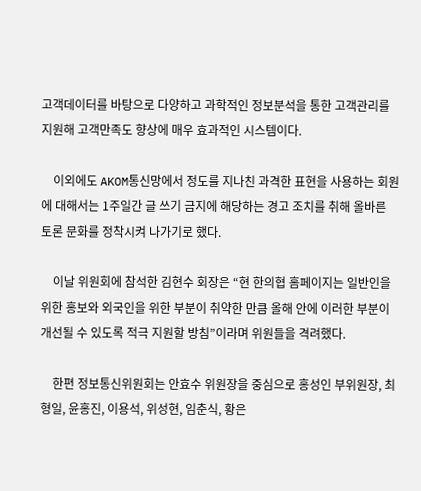고객데이터를 바탕으로 다양하고 과학적인 정보분석을 통한 고객관리를 지원해 고객만족도 향상에 매우 효과적인 시스템이다.

    이외에도 AKOM통신망에서 정도를 지나친 과격한 표현을 사용하는 회원에 대해서는 1주일간 글 쓰기 금지에 해당하는 경고 조치를 취해 올바른 토론 문화를 정착시켜 나가기로 했다.

    이날 위원회에 참석한 김현수 회장은 “현 한의협 홈페이지는 일반인을 위한 홍보와 외국인을 위한 부분이 취약한 만큼 올해 안에 이러한 부분이 개선될 수 있도록 적극 지원할 방침”이라며 위원들을 격려했다.

    한편 정보통신위원회는 안효수 위원장을 중심으로 홍성인 부위원장, 최형일, 윤홍진, 이용석, 위성현, 임춘식, 황은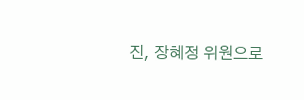진, 장혜정 위원으로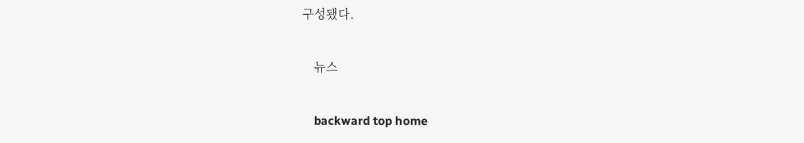구성됐다.

    뉴스

    backward top home